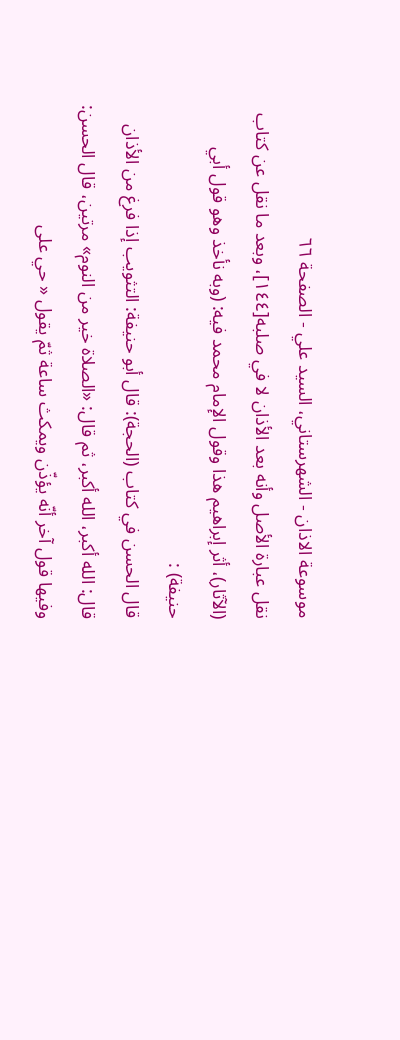موسوعة الاذان - الشهرستاني، السيد علي - الصفحة ٦٦
نقل عبارة الأصل وأنه بعد الأذان لا في صلبه[١٤٤]، وبعد ما نقل عن كتاب (الآثار)، أثر إبراهيم هذا وقول الإمام محمد فيه: (وبه نأخذ وهو قول أبي حنيفة) :
قال الحسن في كتاب (الحجة): قال أبو حنيفة: التثويب إذا فرغ من الأذان قال: الله أكبر، الله أكبر، ثم قال: «الصلاة خير من النوم» مرتين، قال الحسن: وفيها قول آخر أنّه يؤذّن ويمكث ساعة ثمّ يقول « حي على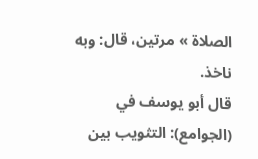الصلاة » مرتين، قال: وبه ناخذ.
قال أبو يوسف في (الجوامع): التثويب بين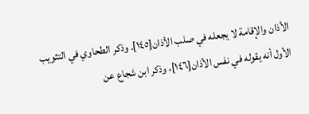الأذان والإقامة لا يجعله في صلب الأذان[١٤٥]. وذكر الطحاوي في التثويب الأول أنه يقوله في نفس الأذان[١٤٦]، وذكر ابن شجاع عن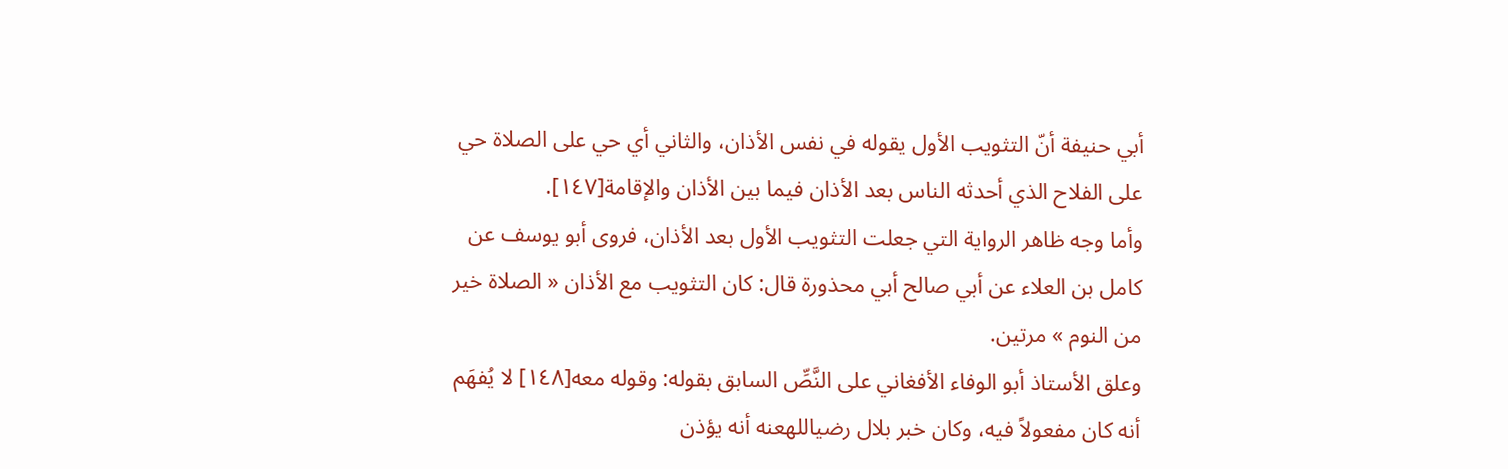أبي حنيفة أنّ التثويب الأول يقوله في نفس الأذان، والثاني أي حي على الصلاة حي على الفلاح الذي أحدثه الناس بعد الأذان فيما بين الأذان والإقامة[١٤٧].
وأما وجه ظاهر الرواية التي جعلت التثويب الأول بعد الأذان، فروى أبو يوسف عن كامل بن العلاء عن أبي صالح أبي محذورة قال: كان التثويب مع الأذان « الصلاة خير من النوم » مرتين.
وعلق الأستاذ أبو الوفاء الأفغاني على النَّصِّ السابق بقوله: وقوله معه[١٤٨] لا يُفهَم أنه كان مفعولاً فيه، وكان خبر بلال رضياللهعنه أنه يؤذن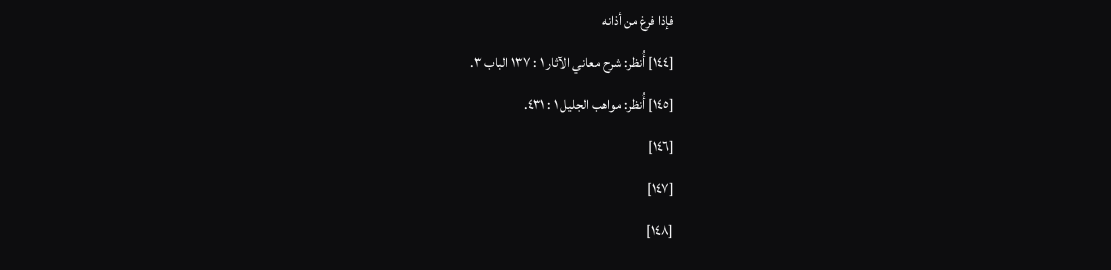فإذا فرغ من أذانه
[١٤٤] أُنظر: شرح معاني الآثار ١ : ١٣٧ الباب ٣.
[١٤٥] أُنظر: مواهب الجليل ١ : ٤٣١.
[١٤٦]
[١٤٧]
[١٤٨]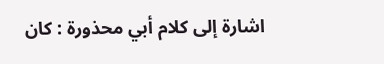اشارة إلى كلام أبي محذورة : كان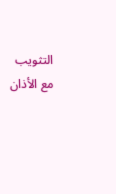التثويب مع الأذان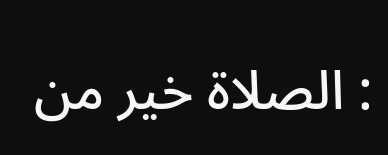: الصلاة خير من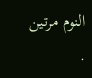النوم مرتين .